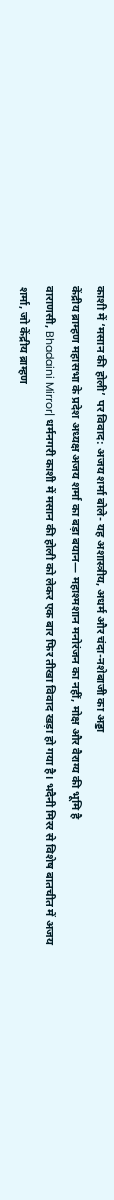काशी में ‘मसान की होली’ पर विवाद: अजय शर्मा बोले- यह अशास्त्रीय, अधर्म और चंदा-नशेबाजी का अड्डा
केंद्रीय ब्राम्हण महासभा के प्रदेश अध्यक्ष अजय शर्मा का बड़ा बयान— महाश्मशान मनोरंजन का नहीं, मोक्ष और वैराग्य की भूमि है
वाराणसी, Bhadaini Mirror| धर्मनगरी काशी में मसान की होली को लेकर एक बार फिर तीखा विवाद खड़ा हो गया है। भदैनी मिरर से विशेष बातचीत में अजय शर्मा, जो केंद्रीय ब्राम्हण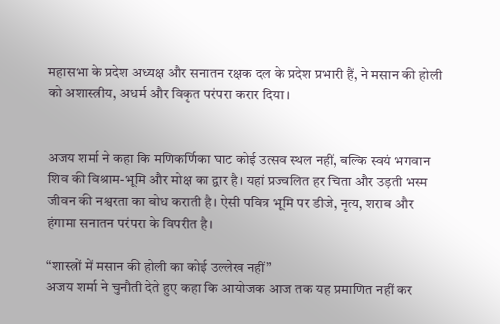महासभा के प्रदेश अध्यक्ष और सनातन रक्षक दल के प्रदेश प्रभारी हैं, ने मसान की होली को अशास्त्रीय, अधर्म और विकृत परंपरा करार दिया।


अजय शर्मा ने कहा कि मणिकर्णिका घाट कोई उत्सव स्थल नहीं, बल्कि स्वयं भगवान शिव की विश्राम-भूमि और मोक्ष का द्वार है। यहां प्रज्वलित हर चिता और उड़ती भस्म जीवन की नश्वरता का बोध कराती है। ऐसी पवित्र भूमि पर डीजे, नृत्य, शराब और हंगामा सनातन परंपरा के विपरीत है।

“शास्त्रों में मसान की होली का कोई उल्लेख नहीं”
अजय शर्मा ने चुनौती देते हुए कहा कि आयोजक आज तक यह प्रमाणित नहीं कर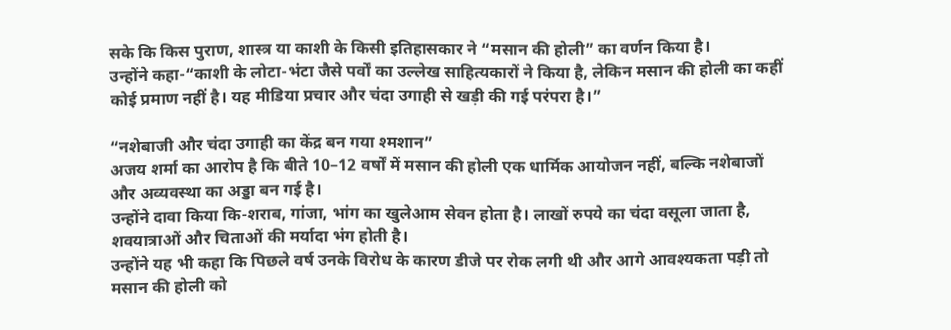सके कि किस पुराण, शास्त्र या काशी के किसी इतिहासकार ने “मसान की होली” का वर्णन किया है।
उन्होंने कहा-“काशी के लोटा-भंटा जैसे पर्वों का उल्लेख साहित्यकारों ने किया है, लेकिन मसान की होली का कहीं कोई प्रमाण नहीं है। यह मीडिया प्रचार और चंदा उगाही से खड़ी की गई परंपरा है।”

“नशेबाजी और चंदा उगाही का केंद्र बन गया श्मशान”
अजय शर्मा का आरोप है कि बीते 10–12 वर्षों में मसान की होली एक धार्मिक आयोजन नहीं, बल्कि नशेबाजों और अव्यवस्था का अड्डा बन गई है।
उन्होंने दावा किया कि-शराब, गांजा, भांग का खुलेआम सेवन होता है। लाखों रुपये का चंदा वसूला जाता है, शवयात्राओं और चिताओं की मर्यादा भंग होती है।
उन्होंने यह भी कहा कि पिछले वर्ष उनके विरोध के कारण डीजे पर रोक लगी थी और आगे आवश्यकता पड़ी तो मसान की होली को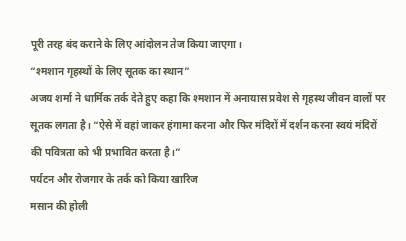पूरी तरह बंद कराने के लिए आंदोलन तेज किया जाएगा।
“श्मशान गृहस्थों के लिए सूतक का स्थान”
अजय शर्मा ने धार्मिक तर्क देते हुए कहा कि श्मशान में अनायास प्रवेश से गृहस्थ जीवन वालों पर सूतक लगता है। “ऐसे में वहां जाकर हंगामा करना और फिर मंदिरों में दर्शन करना स्वयं मंदिरों की पवित्रता को भी प्रभावित करता है।”
पर्यटन और रोजगार के तर्क को किया खारिज
मसान की होली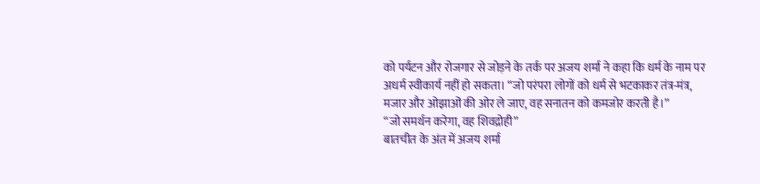को पर्यटन और रोजगार से जोड़ने के तर्क पर अजय शर्मा ने कहा कि धर्म के नाम पर अधर्म स्वीकार्य नहीं हो सकता। “जो परंपरा लोगों को धर्म से भटकाकर तंत्र-मंत्र, मजार और ओझाओं की ओर ले जाए, वह सनातन को कमजोर करती है।”
“जो समर्थन करेगा, वह शिवद्रोही”
बातचीत के अंत में अजय शर्मा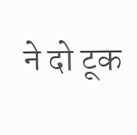ने दो टूक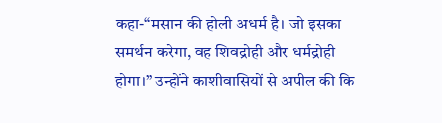कहा-“मसान की होली अधर्म है। जो इसका समर्थन करेगा, वह शिवद्रोही और धर्मद्रोही होगा।” उन्होंने काशीवासियों से अपील की कि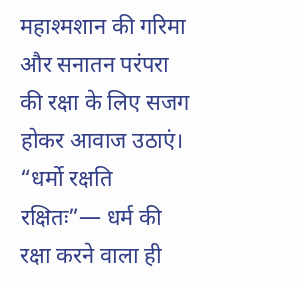महाश्मशान की गरिमा और सनातन परंपरा की रक्षा के लिए सजग होकर आवाज उठाएं। “धर्मो रक्षति रक्षितः”— धर्म की रक्षा करने वाला ही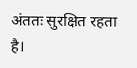अंततः सुरक्षित रहता है।